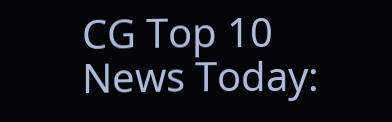CG Top 10 News Today: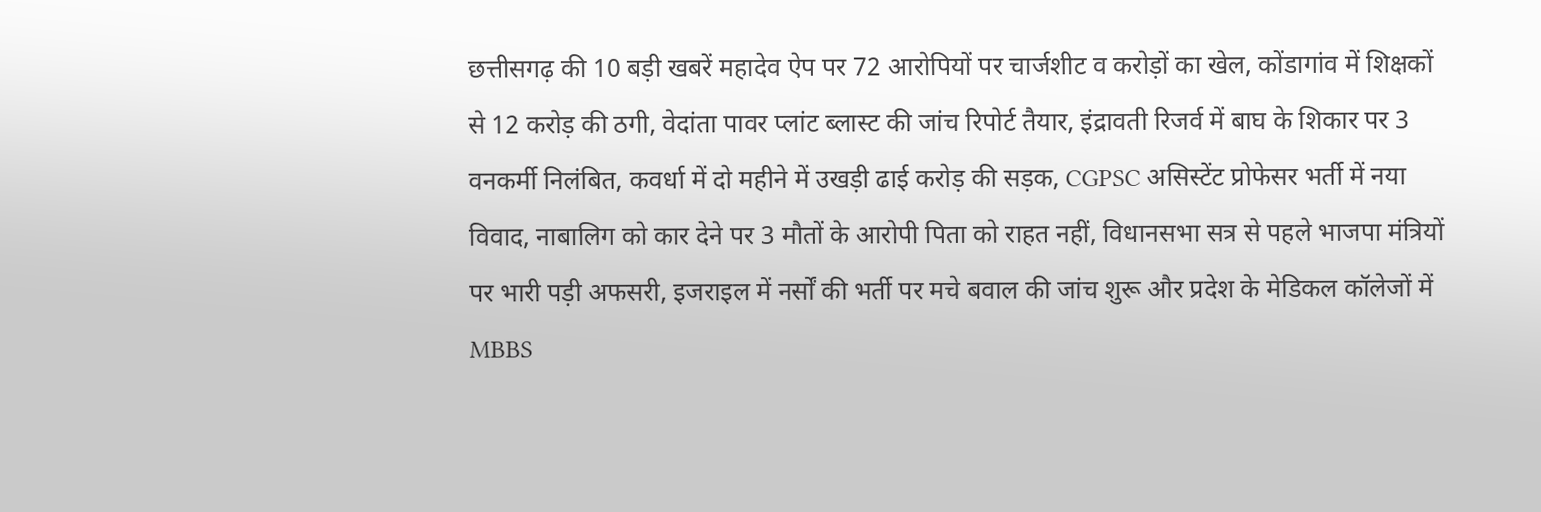छत्तीसगढ़ की 10 बड़ी खबरें महादेव ऐप पर 72 आरोपियों पर चार्जशीट व करोड़ों का खेल, कोंडागांव में शिक्षकों से 12 करोड़ की ठगी, वेदांता पावर प्लांट ब्लास्ट की जांच रिपोर्ट तैयार, इंद्रावती रिजर्व में बाघ के शिकार पर 3 वनकर्मी निलंबित, कवर्धा में दो महीने में उखड़ी ढाई करोड़ की सड़क, CGPSC असिस्टेंट प्रोफेसर भर्ती में नया विवाद, नाबालिग को कार देने पर 3 मौतों के आरोपी पिता को राहत नहीं, विधानसभा सत्र से पहले भाजपा मंत्रियों पर भारी पड़ी अफसरी, इजराइल में नर्सों की भर्ती पर मचे बवाल की जांच शुरू और प्रदेश के मेडिकल कॉलेजों में MBBS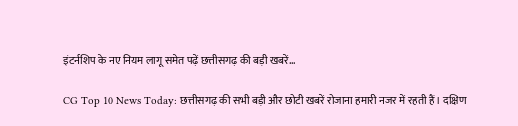इंटर्नशिप के नए नियम लागू समेत पढ़ें छत्तीसगढ़ की बड़ी खबरें…

CG Top 10 News Today: छत्तीसगढ़ की सभी बड़ी और छोटी खबरें रोजाना हमारी नजर में रहती हैं। दक्षिण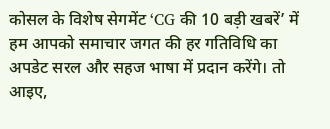कोसल के विशेष सेगमेंट ‘CG की 10 बड़ी खबरें’ में हम आपको समाचार जगत की हर गतिविधि का अपडेट सरल और सहज भाषा में प्रदान करेंगे। तो आइए,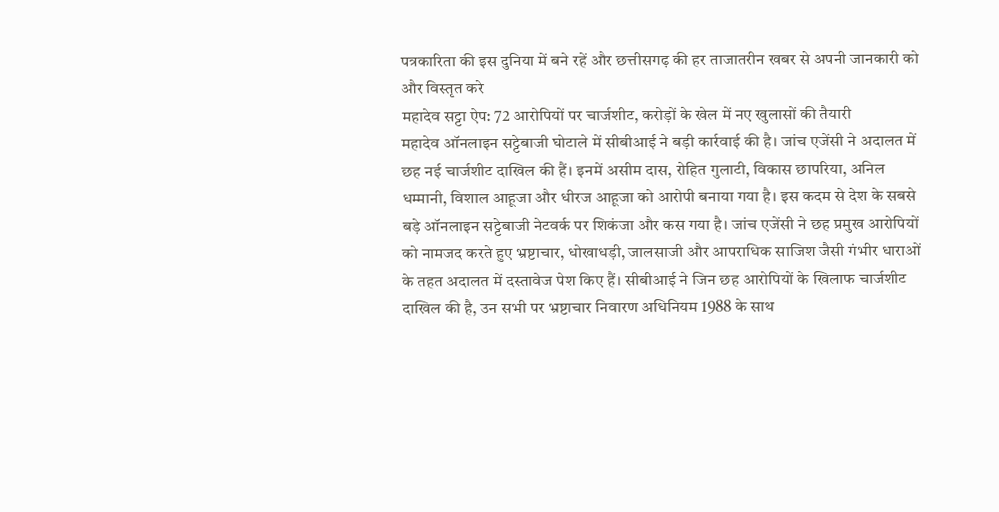पत्रकारिता की इस दुनिया में बने रहें और छत्तीसगढ़ की हर ताजातरीन खबर से अपनी जानकारी को और विस्तृत करे
महादेव सट्टा ऐप: 72 आरोपियों पर चार्जशीट, करोड़ों के खेल में नए खुलासों की तैयारी
महादेव ऑनलाइन सट्टेबाजी घोटाले में सीबीआई ने बड़ी कार्रवाई की है। जांच एजेंसी ने अदालत में छह नई चार्जशीट दाखिल की हैं। इनमें असीम दास, रोहित गुलाटी, विकास छापरिया, अनिल धम्मानी, विशाल आहूजा और धीरज आहूजा को आरोपी बनाया गया है। इस कदम से देश के सबसे बड़े ऑनलाइन सट्टेबाजी नेटवर्क पर शिकंजा और कस गया है। जांच एजेंसी ने छह प्रमुख आरोपियों को नामजद करते हुए भ्रष्टाचार, धोखाधड़ी, जालसाजी और आपराधिक साजिश जैसी गंभीर धाराओं के तहत अदालत में दस्तावेज पेश किए हैं। सीबीआई ने जिन छह आरोपियों के खिलाफ चार्जशीट दाखिल की है, उन सभी पर भ्रष्टाचार निवारण अधिनियम 1988 के साथ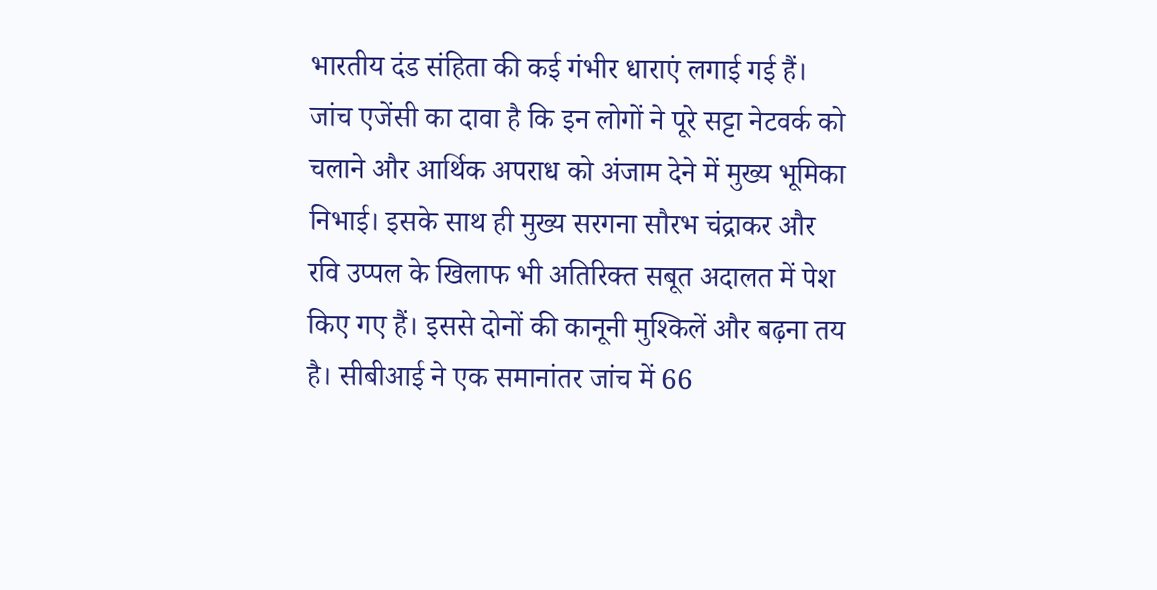भारतीय दंड संहिता की कई गंभीर धाराएं लगाई गई हैं। जांच एजेंसी का दावा है कि इन लोगों ने पूरे सट्टा नेटवर्क को चलाने और आर्थिक अपराध को अंजाम देने में मुख्य भूमिका निभाई। इसके साथ ही मुख्य सरगना सौरभ चंद्राकर और रवि उप्पल के खिलाफ भी अतिरिक्त सबूत अदालत में पेश किए गए हैं। इससे दोनों की कानूनी मुश्किलें और बढ़ना तय है। सीबीआई ने एक समानांतर जांच में 66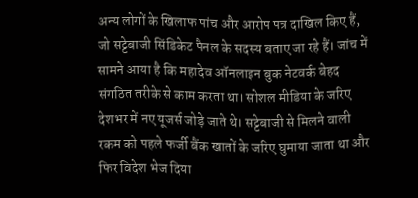अन्य लोगों के खिलाफ पांच और आरोप पत्र दाखिल किए हैं, जो सट्टेबाजी सिंडिकेट पैनल के सदस्य बताए जा रहे हैं। जांच में सामने आया है कि महादेव ऑनलाइन बुक नेटवर्क बेहद संगठित तरीके से काम करता था। सोशल मीडिया के जरिए देशभर में नए यूजर्स जोड़े जाते थे। सट्टेबाजी से मिलने वाली रकम को पहले फर्जी बैंक खातों के जरिए घुमाया जाता था और फिर विदेश भेज दिया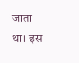जाता था। इस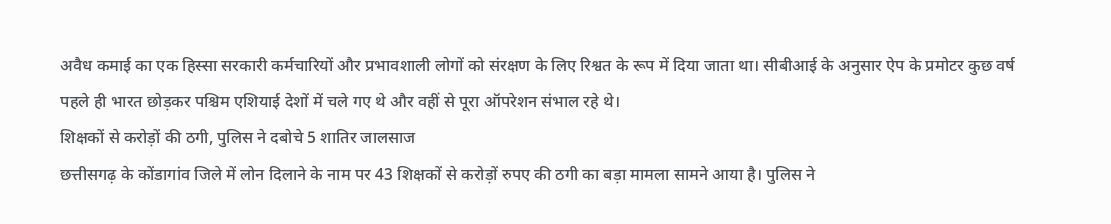अवैध कमाई का एक हिस्सा सरकारी कर्मचारियों और प्रभावशाली लोगों को संरक्षण के लिए रिश्वत के रूप में दिया जाता था। सीबीआई के अनुसार ऐप के प्रमोटर कुछ वर्ष पहले ही भारत छोड़कर पश्चिम एशियाई देशों में चले गए थे और वहीं से पूरा ऑपरेशन संभाल रहे थे।
शिक्षकों से करोड़ों की ठगी, पुलिस ने दबोचे 5 शातिर जालसाज
छत्तीसगढ़ के कोंडागांव जिले में लोन दिलाने के नाम पर 43 शिक्षकों से करोड़ों रुपए की ठगी का बड़ा मामला सामने आया है। पुलिस ने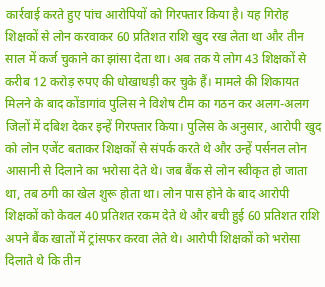कार्रवाई करते हुए पांच आरोपियों को गिरफ्तार किया है। यह गिरोह शिक्षकों से लोन करवाकर 60 प्रतिशत राशि खुद रख लेता था और तीन साल में कर्ज चुकाने का झांसा देता था। अब तक ये लोग 43 शिक्षकों से करीब 12 करोड़ रुपए की धोखाधड़ी कर चुके हैं। मामले की शिकायत मिलने के बाद कोंडागांव पुलिस ने विशेष टीम का गठन कर अलग-अलग जिलों में दबिश देकर इन्हें गिरफ्तार किया। पुलिस के अनुसार, आरोपी खुद को लोन एजेंट बताकर शिक्षकों से संपर्क करते थे और उन्हें पर्सनल लोन आसानी से दिलाने का भरोसा देते थे। जब बैंक से लोन स्वीकृत हो जाता था, तब ठगी का खेल शुरू होता था। लोन पास होने के बाद आरोपी शिक्षकों को केवल 40 प्रतिशत रकम देते थे और बची हुई 60 प्रतिशत राशि अपने बैंक खातों में ट्रांसफर करवा लेते थे। आरोपी शिक्षकों को भरोसा दिलाते थे कि तीन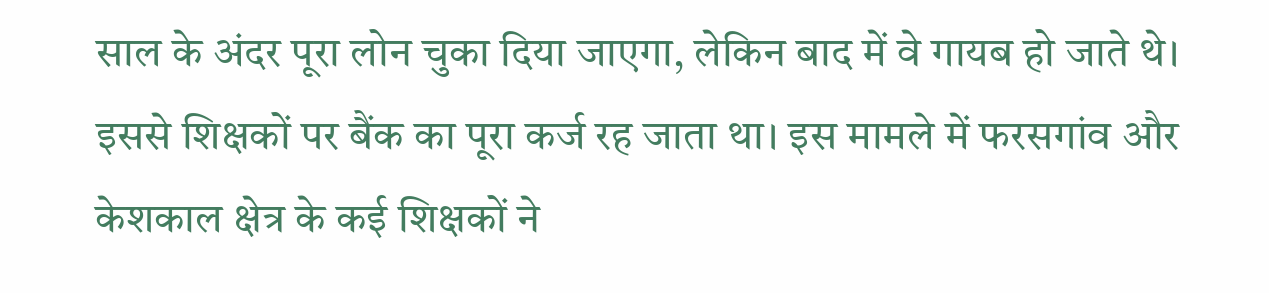साल के अंदर पूरा लोन चुका दिया जाएगा, लेकिन बाद में वे गायब हो जाते थे। इससे शिक्षकों पर बैंक का पूरा कर्ज रह जाता था। इस मामले में फरसगांव और केशकाल क्षेत्र के कई शिक्षकों ने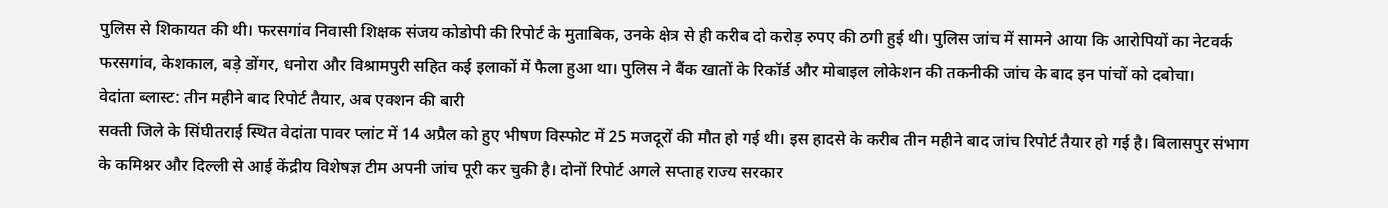पुलिस से शिकायत की थी। फरसगांव निवासी शिक्षक संजय कोडोपी की रिपोर्ट के मुताबिक, उनके क्षेत्र से ही करीब दो करोड़ रुपए की ठगी हुई थी। पुलिस जांच में सामने आया कि आरोपियों का नेटवर्क फरसगांव, केशकाल, बड़े डोंगर, धनोरा और विश्रामपुरी सहित कई इलाकों में फैला हुआ था। पुलिस ने बैंक खातों के रिकॉर्ड और मोबाइल लोकेशन की तकनीकी जांच के बाद इन पांचों को दबोचा।
वेदांता ब्लास्ट: तीन महीने बाद रिपोर्ट तैयार, अब एक्शन की बारी
सक्ती जिले के सिंघीतराई स्थित वेदांता पावर प्लांट में 14 अप्रैल को हुए भीषण विस्फोट में 25 मजदूरों की मौत हो गई थी। इस हादसे के करीब तीन महीने बाद जांच रिपोर्ट तैयार हो गई है। बिलासपुर संभाग के कमिश्नर और दिल्ली से आई केंद्रीय विशेषज्ञ टीम अपनी जांच पूरी कर चुकी है। दोनों रिपोर्ट अगले सप्ताह राज्य सरकार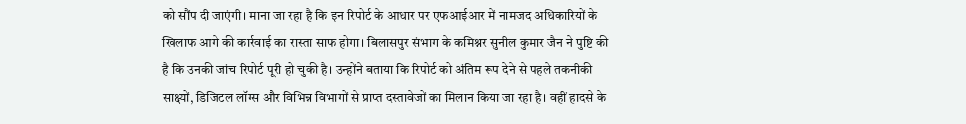को सौंप दी जाएंगी। माना जा रहा है कि इन रिपोर्ट के आधार पर एफआईआर में नामजद अधिकारियों के खिलाफ आगे की कार्रवाई का रास्ता साफ होगा। बिलासपुर संभाग के कमिश्नर सुनील कुमार जैन ने पुष्टि की है कि उनकी जांच रिपोर्ट पूरी हो चुकी है। उन्होंने बताया कि रिपोर्ट को अंतिम रूप देने से पहले तकनीकी साक्ष्यों, डिजिटल लॉग्स और विभिन्न विभागों से प्राप्त दस्तावेजों का मिलान किया जा रहा है। वहीं हादसे के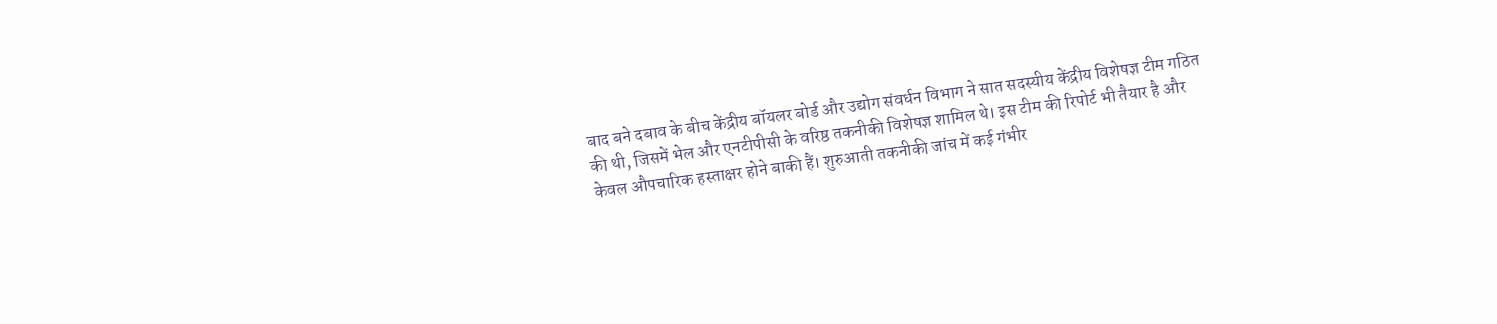बाद बने दबाव के बीच केंद्रीय बॉयलर बोर्ड और उद्योग संवर्धन विभाग ने सात सदस्यीय केंद्रीय विशेषज्ञ टीम गठित की थी, जिसमें भेल और एनटीपीसी के वरिष्ठ तकनीकी विशेषज्ञ शामिल थे। इस टीम की रिपोर्ट भी तैयार है और केवल औपचारिक हस्ताक्षर होने बाकी हैं। शुरुआती तकनीकी जांच में कई गंभीर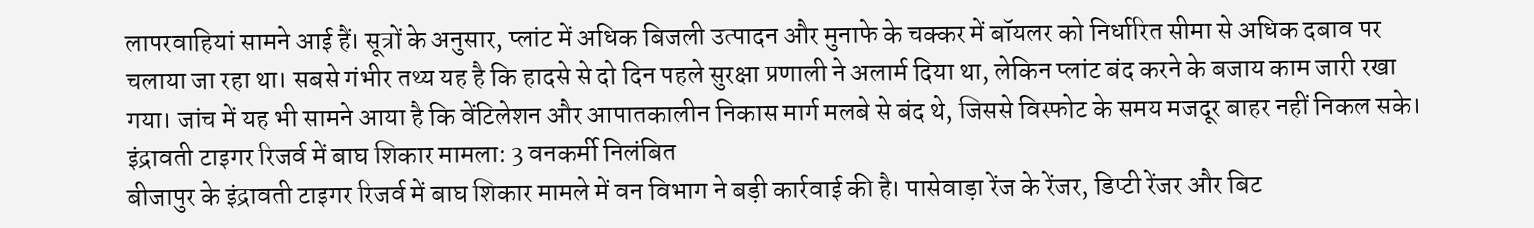लापरवाहियां सामने आई हैं। सूत्रों के अनुसार, प्लांट में अधिक बिजली उत्पादन और मुनाफे के चक्कर में बॉयलर को निर्धारित सीमा से अधिक दबाव पर चलाया जा रहा था। सबसे गंभीर तथ्य यह है कि हादसे से दो दिन पहले सुरक्षा प्रणाली ने अलार्म दिया था, लेकिन प्लांट बंद करने के बजाय काम जारी रखा गया। जांच में यह भी सामने आया है कि वेंटिलेशन और आपातकालीन निकास मार्ग मलबे से बंद थे, जिससे विस्फोट के समय मजदूर बाहर नहीं निकल सके।
इंद्रावती टाइगर रिजर्व में बाघ शिकार मामला: 3 वनकर्मी निलंबित
बीजापुर के इंद्रावती टाइगर रिजर्व में बाघ शिकार मामले में वन विभाग ने बड़ी कार्रवाई की है। पासेवाड़ा रेंज के रेंजर, डिप्टी रेंजर और बिट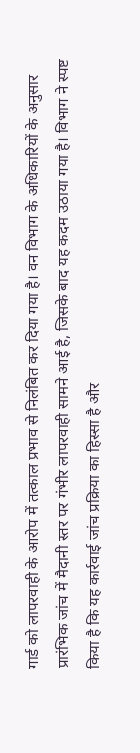गार्ड को लापरवाही के आरोप में तत्काल प्रभाव से निलंबित कर दिया गया है। वन विभाग के अधिकारियों के अनुसार प्रारंभिक जांच में मैदानी स्तर पर गंभीर लापरवाही सामने आई है, जिसके बाद यह कदम उठाया गया है। विभाग ने स्पष्ट किया है कि यह कार्रवाई जांच प्रक्रिया का हिस्सा है और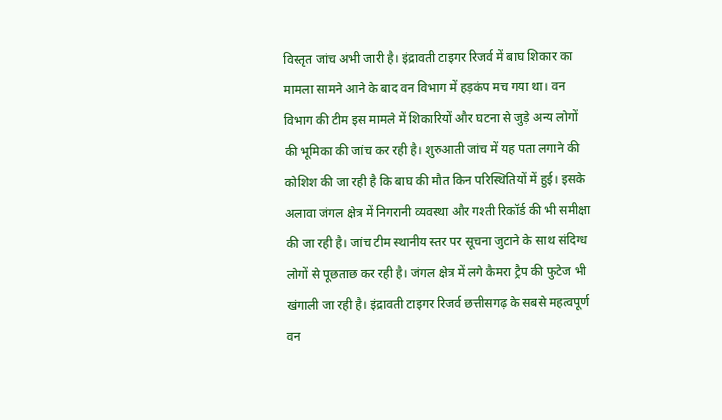विस्तृत जांच अभी जारी है। इंद्रावती टाइगर रिजर्व में बाघ शिकार का मामला सामने आने के बाद वन विभाग में हड़कंप मच गया था। वन विभाग की टीम इस मामले में शिकारियों और घटना से जुड़े अन्य लोगों की भूमिका की जांच कर रही है। शुरुआती जांच में यह पता लगाने की कोशिश की जा रही है कि बाघ की मौत किन परिस्थितियों में हुई। इसके अलावा जंगल क्षेत्र में निगरानी व्यवस्था और गश्ती रिकॉर्ड की भी समीक्षा की जा रही है। जांच टीम स्थानीय स्तर पर सूचना जुटाने के साथ संदिग्ध लोगों से पूछताछ कर रही है। जंगल क्षेत्र में लगे कैमरा ट्रैप की फुटेज भी खंगाली जा रही है। इंद्रावती टाइगर रिजर्व छत्तीसगढ़ के सबसे महत्वपूर्ण वन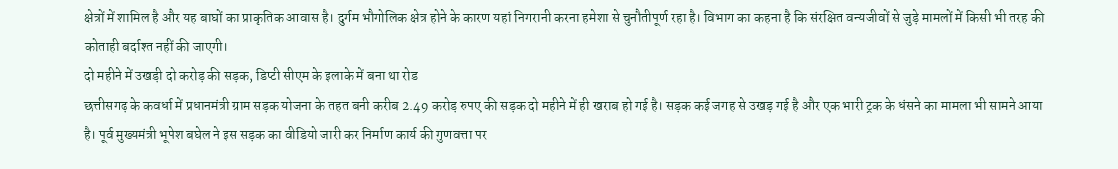क्षेत्रों में शामिल है और यह बाघों का प्राकृतिक आवास है। दुर्गम भौगोलिक क्षेत्र होने के कारण यहां निगरानी करना हमेशा से चुनौतीपूर्ण रहा है। विभाग का कहना है कि संरक्षित वन्यजीवों से जुड़े मामलों में किसी भी तरह की कोताही बर्दाश्त नहीं की जाएगी।
दो महीने में उखड़ी दो करोड़ की सड़क, डिप्टी सीएम के इलाके में बना था रोड
छत्तीसगढ़ के कवर्धा में प्रधानमंत्री ग्राम सड़क योजना के तहत बनी करीब 2.49 करोड़ रुपए की सड़क दो महीने में ही खराब हो गई है। सड़क कई जगह से उखड़ गई है और एक भारी ट्रक के धंसने का मामला भी सामने आया है। पूर्व मुख्यमंत्री भूपेश बघेल ने इस सड़क का वीडियो जारी कर निर्माण कार्य की गुणवत्ता पर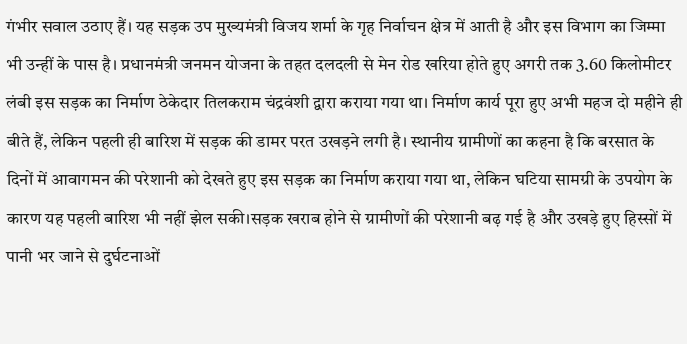गंभीर सवाल उठाए हैं। यह सड़क उप मुख्यमंत्री विजय शर्मा के गृह निर्वाचन क्षेत्र में आती है और इस विभाग का जिम्मा भी उन्हीं के पास है। प्रधानमंत्री जनमन योजना के तहत दलदली से मेन रोड खरिया होते हुए अगरी तक 3.60 किलोमीटर लंबी इस सड़क का निर्माण ठेकेदार तिलकराम चंद्रवंशी द्वारा कराया गया था। निर्माण कार्य पूरा हुए अभी महज दो महीने ही बीते हैं, लेकिन पहली ही बारिश में सड़क की डामर परत उखड़ने लगी है। स्थानीय ग्रामीणों का कहना है कि बरसात के दिनों में आवागमन की परेशानी को देखते हुए इस सड़क का निर्माण कराया गया था, लेकिन घटिया सामग्री के उपयोग के कारण यह पहली बारिश भी नहीं झेल सकी।सड़क खराब होने से ग्रामीणों की परेशानी बढ़ गई है और उखड़े हुए हिस्सों में पानी भर जाने से दुर्घटनाओं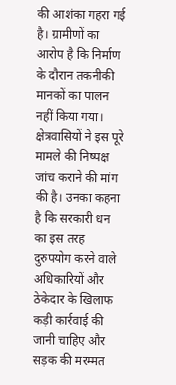की आशंका गहरा गई है। ग्रामीणों का आरोप है कि निर्माण के दौरान तकनीकी मानकों का पालन नहीं किया गया। क्षेत्रवासियों ने इस पूरे मामले की निष्पक्ष जांच कराने की मांग की है। उनका कहना है कि सरकारी धन का इस तरह दुरुपयोग करने वाले अधिकारियों और ठेकेदार के खिलाफ कड़ी कार्रवाई की जानी चाहिए और सड़क की मरम्मत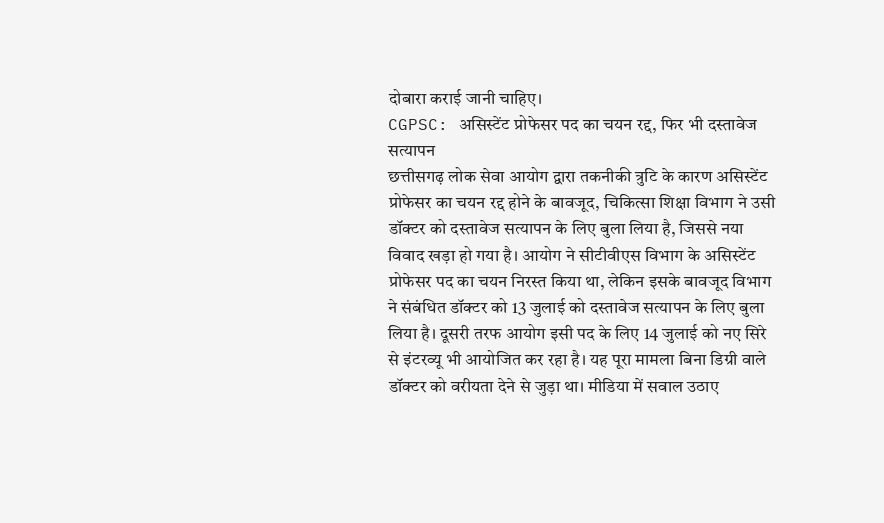दोबारा कराई जानी चाहिए।
CGPSC: असिस्टेंट प्रोफेसर पद का चयन रद्द, फिर भी दस्तावेज सत्यापन
छत्तीसगढ़ लोक सेवा आयोग द्वारा तकनीकी त्रुटि के कारण असिस्टेंट प्रोफेसर का चयन रद्द होने के बावजूद, चिकित्सा शिक्षा विभाग ने उसी डॉक्टर को दस्तावेज सत्यापन के लिए बुला लिया है, जिससे नया विवाद खड़ा हो गया है। आयोग ने सीटीवीएस विभाग के असिस्टेंट प्रोफेसर पद का चयन निरस्त किया था, लेकिन इसके बावजूद विभाग ने संबंधित डॉक्टर को 13 जुलाई को दस्तावेज सत्यापन के लिए बुला लिया है। दूसरी तरफ आयोग इसी पद के लिए 14 जुलाई को नए सिरे से इंटरव्यू भी आयोजित कर रहा है। यह पूरा मामला बिना डिग्री वाले डॉक्टर को वरीयता देने से जुड़ा था। मीडिया में सवाल उठाए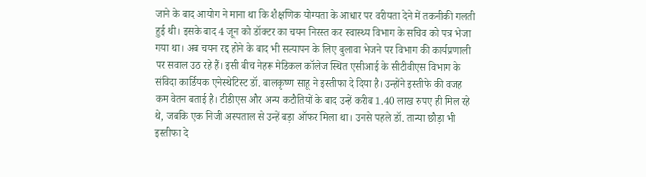जाने के बाद आयोग ने माना था कि शैक्षणिक योग्यता के आधार पर वरीयता देने में तकनीकी गलती हुई थी। इसके बाद 4 जून को डॉक्टर का चयन निरस्त कर स्वास्थ्य विभाग के सचिव को पत्र भेजा गया था। अब चयन रद्द होने के बाद भी सत्यापन के लिए बुलावा भेजने पर विभाग की कार्यप्रणाली पर सवाल उठ रहे हैं। इसी बीच नेहरू मेडिकल कॉलेज स्थित एसीआई के सीटीवीएस विभाग के संविदा कार्डियक एनेस्थेटिस्ट डॉ. बालकृष्ण साहू ने इस्तीफा दे दिया है। उन्होंने इस्तीफे की वजह कम वेतन बताई है। टीडीएस और अन्य कटौतियों के बाद उन्हें करीब 1.40 लाख रुपए ही मिल रहे थे, जबकि एक निजी अस्पताल से उन्हें बड़ा ऑफर मिला था। उनसे पहले डॉ. तान्या छौड़ा भी इस्तीफा दे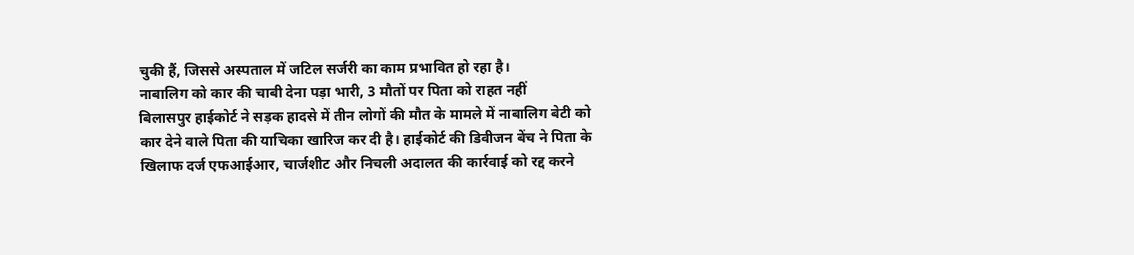चुकी हैं, जिससे अस्पताल में जटिल सर्जरी का काम प्रभावित हो रहा है।
नाबालिग को कार की चाबी देना पड़ा भारी, 3 मौतों पर पिता को राहत नहीं
बिलासपुर हाईकोर्ट ने सड़क हादसे में तीन लोगों की मौत के मामले में नाबालिग बेटी को कार देने वाले पिता की याचिका खारिज कर दी है। हाईकोर्ट की डिवीजन बेंच ने पिता के खिलाफ दर्ज एफआईआर, चार्जशीट और निचली अदालत की कार्रवाई को रद्द करने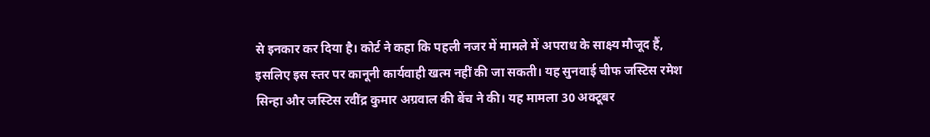से इनकार कर दिया है। कोर्ट ने कहा कि पहली नजर में मामले में अपराध के साक्ष्य मौजूद हैं, इसलिए इस स्तर पर कानूनी कार्यवाही खत्म नहीं की जा सकती। यह सुनवाई चीफ जस्टिस रमेश सिन्हा और जस्टिस रवींद्र कुमार अग्रवाल की बेंच ने की। यह मामला 30 अक्टूबर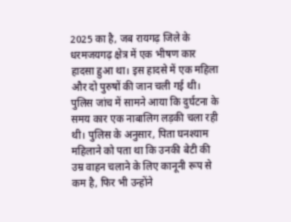2025 का है, जब रायगढ़ जिले के धरमजयगढ़ क्षेत्र में एक भीषण कार हादसा हुआ था। इस हादसे में एक महिला और दो पुरुषों की जान चली गई थी। पुलिस जांच में सामने आया कि दुर्घटना के समय कार एक नाबालिग लड़की चला रही थी। पुलिस के अनुसार, पिता घनश्याम महिलाने को पता था कि उनकी बेटी की उम्र वाहन चलाने के लिए कानूनी रूप से कम है, फिर भी उन्होंने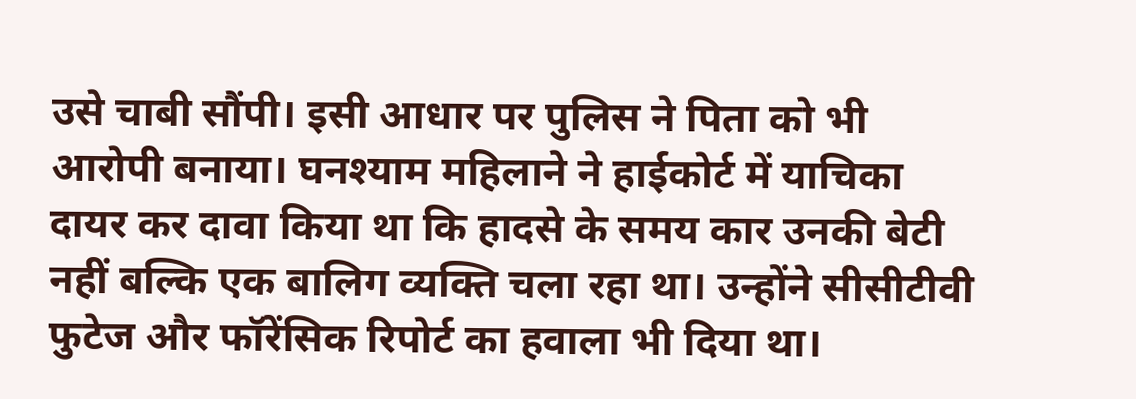उसे चाबी सौंपी। इसी आधार पर पुलिस ने पिता को भी आरोपी बनाया। घनश्याम महिलाने ने हाईकोर्ट में याचिका दायर कर दावा किया था कि हादसे के समय कार उनकी बेटी नहीं बल्कि एक बालिग व्यक्ति चला रहा था। उन्होंने सीसीटीवी फुटेज और फॉरेंसिक रिपोर्ट का हवाला भी दिया था।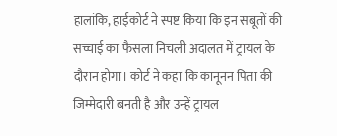हालांकि, हाईकोर्ट ने स्पष्ट किया कि इन सबूतों की सच्चाई का फैसला निचली अदालत में ट्रायल के दौरान होगा। कोर्ट ने कहा कि कानूनन पिता की जिम्मेदारी बनती है और उन्हें ट्रायल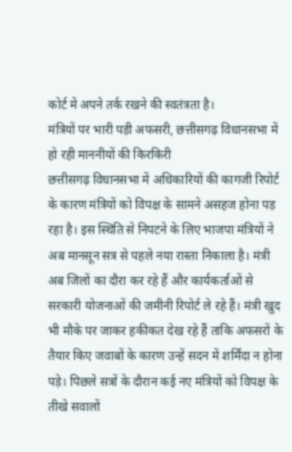कोर्ट में अपने तर्क रखने की स्वतंत्रता है।
मंत्रियों पर भारी पड़ी अफसरी, छत्तीसगढ़ विधानसभा में हो रही माननीयों की किरकिरी
छत्तीसगढ़ विधानसभा में अधिकारियों की कागजी रिपोर्ट के कारण मंत्रियों को विपक्ष के सामने असहज होना पड़ रहा है। इस स्थिति से निपटने के लिए भाजपा मंत्रियों ने अब मानसून सत्र से पहले नया रास्ता निकाला है। मंत्री अब जिलों का दौरा कर रहे हैं और कार्यकर्ताओं से सरकारी योजनाओं की जमीनी रिपोर्ट ले रहे हैं। मंत्री खुद भी मौके पर जाकर हकीकत देख रहे हैं ताकि अफसरों के तैयार किए जवाबों के कारण उन्हें सदन में शर्मिंदा न होना पड़े। पिछले सत्रों के दौरान कई नए मंत्रियों को विपक्ष के तीखे सवालों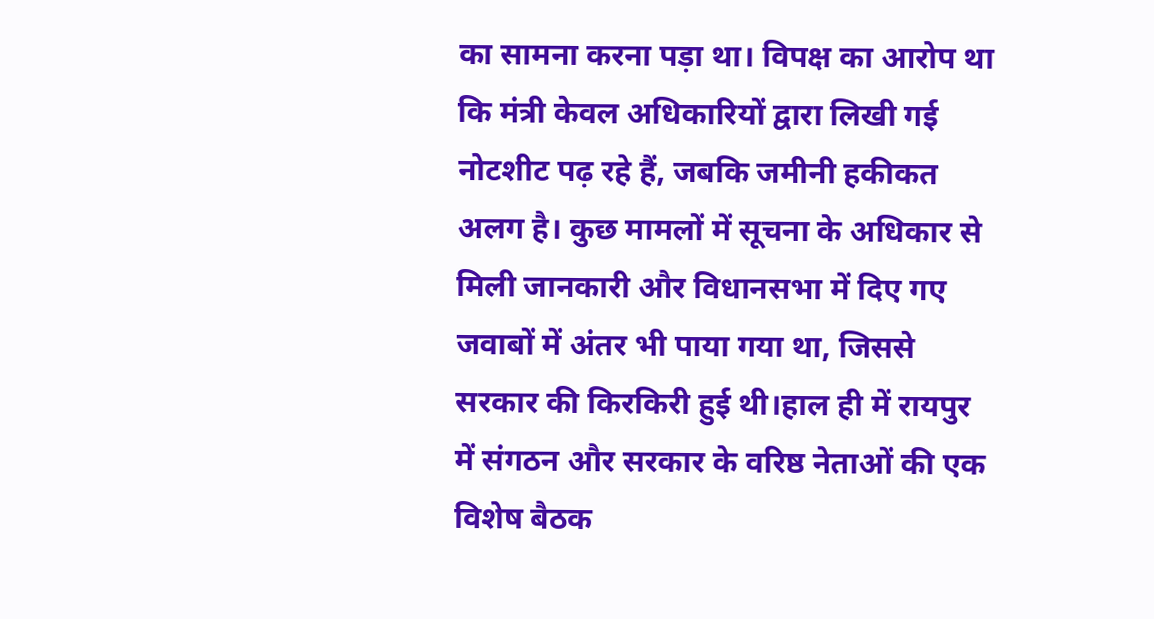का सामना करना पड़ा था। विपक्ष का आरोप था कि मंत्री केवल अधिकारियों द्वारा लिखी गई नोटशीट पढ़ रहे हैं, जबकि जमीनी हकीकत अलग है। कुछ मामलों में सूचना के अधिकार से मिली जानकारी और विधानसभा में दिए गए जवाबों में अंतर भी पाया गया था, जिससे सरकार की किरकिरी हुई थी।हाल ही में रायपुर में संगठन और सरकार के वरिष्ठ नेताओं की एक विशेष बैठक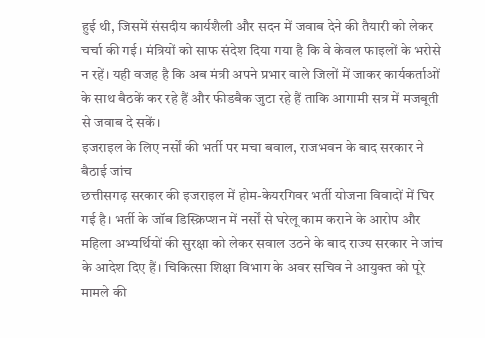हुई थी, जिसमें संसदीय कार्यशैली और सदन में जवाब देने की तैयारी को लेकर चर्चा की गई। मंत्रियों को साफ संदेश दिया गया है कि वे केवल फाइलों के भरोसे न रहें। यही वजह है कि अब मंत्री अपने प्रभार वाले जिलों में जाकर कार्यकर्ताओं के साथ बैठकें कर रहे हैं और फीडबैक जुटा रहे हैं ताकि आगामी सत्र में मजबूती से जवाब दे सकें।
इजराइल के लिए नर्सों की भर्ती पर मचा बवाल, राजभवन के बाद सरकार ने बैठाई जांच
छत्तीसगढ़ सरकार की इजराइल में होम-केयरगिवर भर्ती योजना विवादों में घिर गई है। भर्ती के जॉब डिस्क्रिप्शन में नर्सों से घरेलू काम कराने के आरोप और महिला अभ्यर्थियों की सुरक्षा को लेकर सवाल उठने के बाद राज्य सरकार ने जांच के आदेश दिए हैं। चिकित्सा शिक्षा विभाग के अवर सचिव ने आयुक्त को पूरे मामले की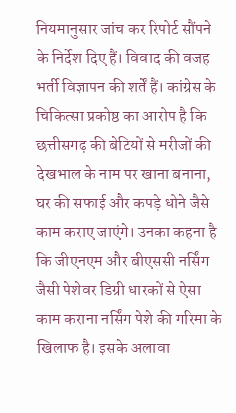नियमानुसार जांच कर रिपोर्ट सौंपने के निर्देश दिए हैं। विवाद की वजह भर्ती विज्ञापन की शर्तें हैं। कांग्रेस के चिकित्सा प्रकोष्ठ का आरोप है कि छत्तीसगढ़ की बेटियों से मरीजों की देखभाल के नाम पर खाना बनाना, घर की सफाई और कपड़े धोने जैसे काम कराए जाएंगे। उनका कहना है कि जीएनएम और बीएससी नर्सिंग जैसी पेशेवर डिग्री धारकों से ऐसा काम कराना नर्सिंग पेशे की गरिमा के खिलाफ है। इसके अलावा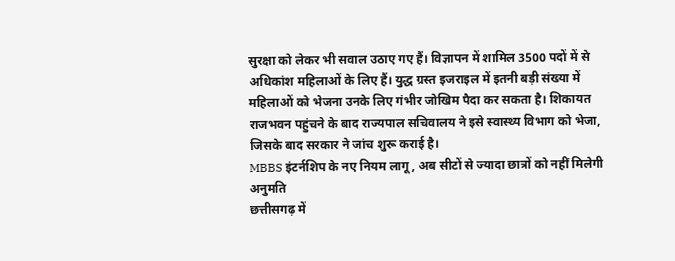सुरक्षा को लेकर भी सवाल उठाए गए हैं। विज्ञापन में शामिल 3500 पदों में से अधिकांश महिलाओं के लिए हैं। युद्ध ग्रस्त इजराइल में इतनी बड़ी संख्या में महिलाओं को भेजना उनके लिए गंभीर जोखिम पैदा कर सकता है। शिकायत राजभवन पहुंचने के बाद राज्यपाल सचिवालय ने इसे स्वास्थ्य विभाग को भेजा, जिसके बाद सरकार ने जांच शुरू कराई है।
MBBS इंटर्नशिप के नए नियम लागू, अब सीटों से ज्यादा छात्रों को नहीं मिलेगी अनुमति
छत्तीसगढ़ में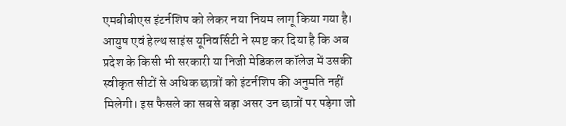एमबीबीएस इंटर्नशिप को लेकर नया नियम लागू किया गया है। आयुष एवं हेल्थ साइंस यूनिवर्सिटी ने स्पष्ट कर दिया है कि अब प्रदेश के किसी भी सरकारी या निजी मेडिकल कॉलेज में उसकी स्वीकृत सीटों से अधिक छात्रों को इंटर्नशिप की अनुमति नहीं मिलेगी। इस फैसले का सबसे बड़ा असर उन छात्रों पर पड़ेगा जो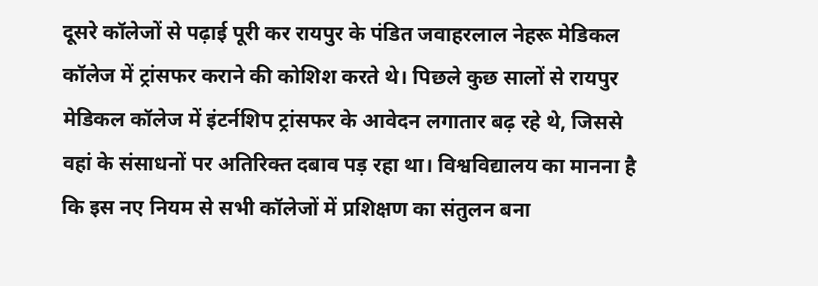दूसरे कॉलेजों से पढ़ाई पूरी कर रायपुर के पंडित जवाहरलाल नेहरू मेडिकल कॉलेज में ट्रांसफर कराने की कोशिश करते थे। पिछले कुछ सालों से रायपुर मेडिकल कॉलेज में इंटर्नशिप ट्रांसफर के आवेदन लगातार बढ़ रहे थे, जिससे वहां के संसाधनों पर अतिरिक्त दबाव पड़ रहा था। विश्वविद्यालय का मानना है कि इस नए नियम से सभी कॉलेजों में प्रशिक्षण का संतुलन बना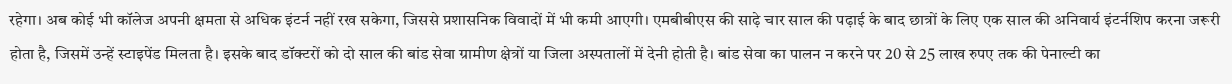रहेगा। अब कोई भी कॉलेज अपनी क्षमता से अधिक इंटर्न नहीं रख सकेगा, जिससे प्रशासनिक विवादों में भी कमी आएगी। एमबीबीएस की साढ़े चार साल की पढ़ाई के बाद छात्रों के लिए एक साल की अनिवार्य इंटर्नशिप करना जरूरी होता है, जिसमें उन्हें स्टाइपेंड मिलता है। इसके बाद डॉक्टरों को दो साल की बांड सेवा ग्रामीण क्षेत्रों या जिला अस्पतालों में देनी होती है। बांड सेवा का पालन न करने पर 20 से 25 लाख रुपए तक की पेनाल्टी का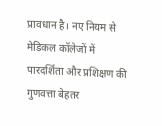प्रावधान है। नए नियम से मेडिकल कॉलेजों में पारदर्शिता और प्रशिक्षण की गुणवत्ता बेहतर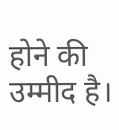होने की उम्मीद है।